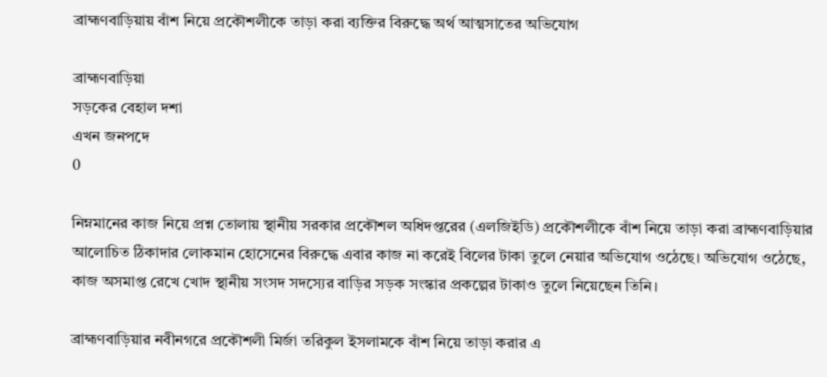ব্রাহ্মণবাড়িয়ায় বাঁশ নিয়ে প্রকৌশলীকে তাড়া করা ব্যক্তির বিরুদ্ধে অর্থ আত্মসাতের অভিযোগ

ব্রাহ্মণবাড়িয়া
সড়কের বেহাল দশা
এখন জনপদে
0

নিম্নমানের কাজ নিয়ে প্রশ্ন তোলায় স্থানীয় সরকার প্রকৌশল অধিদপ্তরের (এলজিইডি) প্রকৌশলীকে বাঁশ নিয়ে তাড়া করা ব্রাহ্মণবাড়িয়ার আলোচিত ঠিকাদার লোকমান হোসেনের বিরুদ্ধে এবার কাজ না করেই বিলের টাকা তুলে নেয়ার অভিযোগ ওঠেছে। অভিযোগ ওঠেছে, কাজ অসমাপ্ত রেখে খোদ স্থানীয় সংসদ সদস্যের বাড়ির সড়ক সংস্কার প্রকল্পের টাকাও তুলে নিয়েছেন তিনি।

ব্রাহ্মণবাড়িয়ার নবীনগরে প্রকৌশলী মির্জা তরিকুল ইসলামকে বাঁশ নিয়ে তাড়া করার এ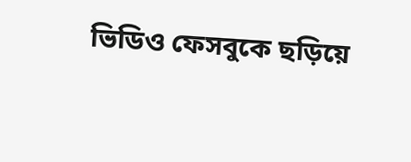ভিডিও ফেসবুকে ছড়িয়ে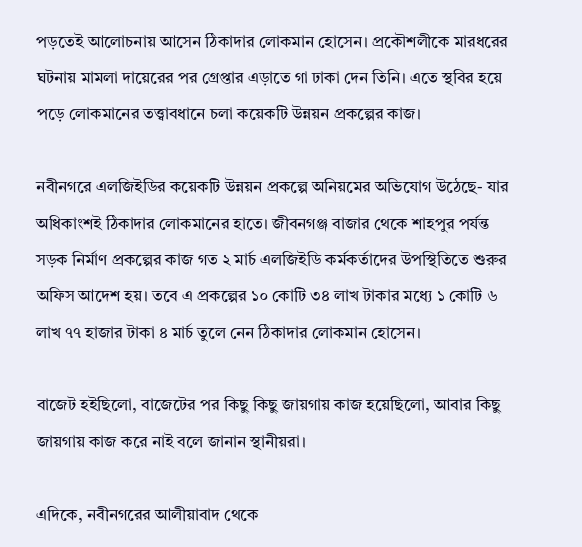পড়তেই আলোচনায় আসেন ঠিকাদার লোকমান হোসেন। প্রকৌশলীকে মারধরের ঘটনায় মামলা দায়েরের পর গ্রেপ্তার এড়াতে গা ঢাকা দেন তিনি। এতে স্থবির হয়ে পড়ে লোকমানের তত্ত্বাবধানে চলা কয়েকটি উন্নয়ন প্রকল্পের কাজ।

নবীনগরে এলজিইডির কয়েকটি উন্নয়ন প্রকল্পে অনিয়মের অভিযোগ উঠেছে- যার অধিকাংশই ঠিকাদার লোকমানের হাতে। জীবনগঞ্জ বাজার থেকে শাহপুর পর্যন্ত সড়ক নির্মাণ প্রকল্পের কাজ গত ২ মার্চ এলজিইডি কর্মকর্তাদের উপস্থিতিতে শুরুর অফিস আদেশ হয়। তবে এ প্রকল্পের ১০ কোটি ৩৪ লাখ টাকার মধ্যে ১ কোটি ৬ লাখ ৭৭ হাজার টাকা ৪ মার্চ তুলে নেন ঠিকাদার লোকমান হোসেন।

বাজেট হইছিলো, বাজেটের পর কিছু কিছু জায়গায় কাজ হয়েছিলো, আবার কিছু জায়গায় কাজ করে নাই বলে জানান স্থানীয়রা।

এদিকে, নবীনগরের আলীয়াবাদ থেকে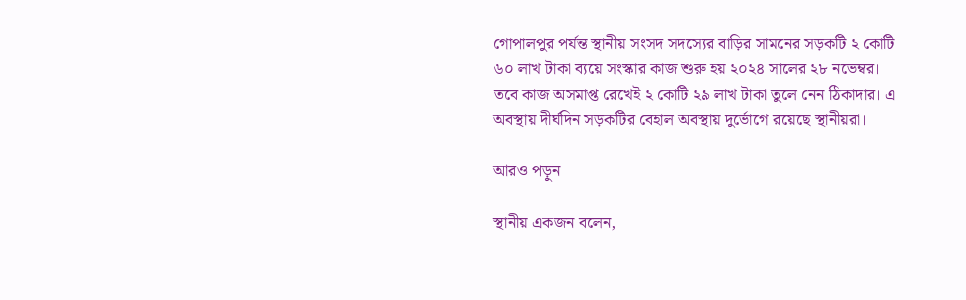গোপালপুর পর্যন্ত স্থানীয় সংসদ সদস্যের বাড়ির সামনের সড়কটি ২ কোটি ৬০ লাখ টাকা ব্যয়ে সংস্কার কাজ শুরু হয় ২০২৪ সালের ২৮ নভেম্বর। তবে কাজ অসমাপ্ত রেখেই ২ কোটি ২৯ লাখ টাকা তুলে নেন ঠিকাদার। এ অবস্থায় দীর্ঘদিন সড়কটির বেহাল অবস্থায় দুর্ভোগে রয়েছে স্থানীয়রা।

আরও পড়ুন

স্থানীয় একজন বলেন,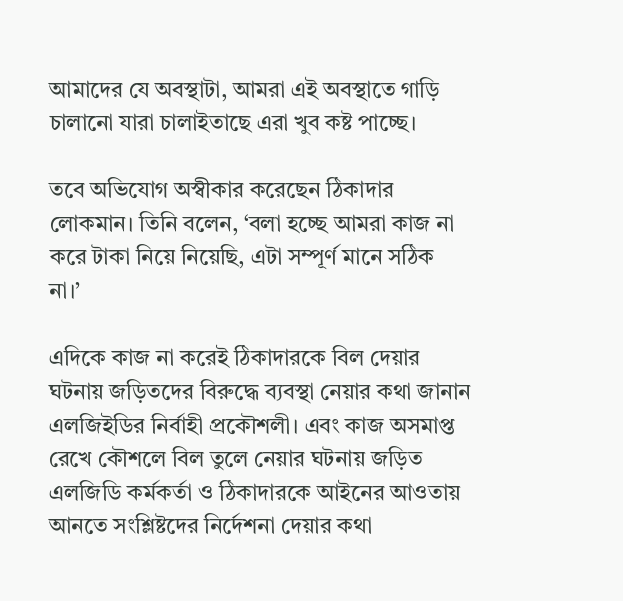আমাদের যে অবস্থাটা, আমরা এই অবস্থাতে গাড়ি চালানো যারা চালাইতাছে এরা খুব কষ্ট পাচ্ছে।

তবে অভিযোগ অস্বীকার করেছেন ঠিকাদার লোকমান। তিনি বলেন, ‘বলা হচ্ছে আমরা কাজ না করে টাকা নিয়ে নিয়েছি, এটা সম্পূর্ণ মানে সঠিক না।’

এদিকে কাজ না করেই ঠিকাদারকে বিল দেয়ার ঘটনায় জড়িতদের বিরুদ্ধে ব্যবস্থা নেয়ার কথা জানান এলজিইডির নির্বাহী প্রকৌশলী। এবং কাজ অসমাপ্ত রেখে কৌশলে বিল তুলে নেয়ার ঘটনায় জড়িত এলজিডি কর্মকর্তা ও ঠিকাদারকে আইনের আওতায় আনতে সংশ্লিষ্টদের নির্দেশনা দেয়ার কথা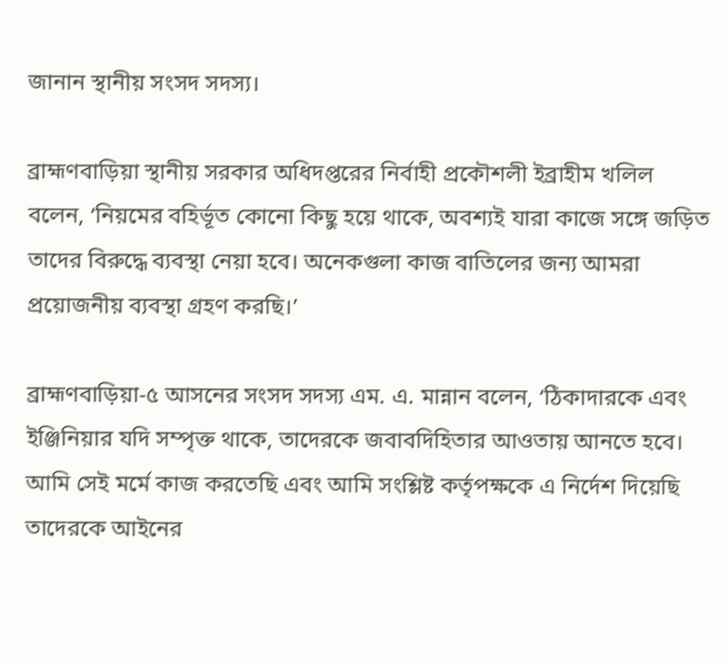জানান স্থানীয় সংসদ সদস্য।

ব্রাহ্মণবাড়িয়া স্থানীয় সরকার অধিদপ্তরের নির্বাহী প্রকৌশলী ইব্রাহীম খলিল বলেন, ‘নিয়মের বহির্ভূত কোনো কিছু হয়ে থাকে, অবশ্যই যারা কাজে সঙ্গে জড়িত তাদের বিরুদ্ধে ব্যবস্থা নেয়া হবে। অনেকগুলা কাজ বাতিলের জন্য আমরা প্রয়োজনীয় ব্যবস্থা গ্রহণ করছি।’

ব্রাহ্মণবাড়িয়া-৫ আসনের সংসদ সদস্য এম. এ. মান্নান বলেন, ‘ঠিকাদারকে এবং ইঞ্জিনিয়ার যদি সম্পৃক্ত থাকে, তাদেরকে জবাবদিহিতার আওতায় আনতে হবে। আমি সেই মর্মে কাজ করতেছি এবং আমি সংশ্লিষ্ট কর্তৃপক্ষকে এ নির্দেশ দিয়েছি তাদেরকে আইনের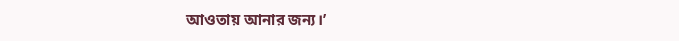আওতায় আনার জন্য।’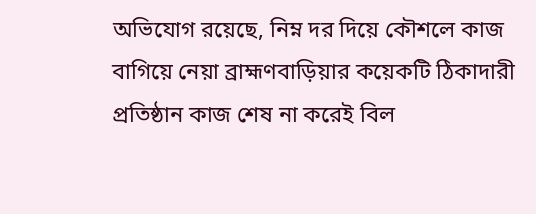অভিযোগ রয়েছে, নিম্ন দর দিয়ে কৌশলে কাজ বাগিয়ে নেয়া ব্রাহ্মণবাড়িয়ার কয়েকটি ঠিকাদারী প্রতিষ্ঠান কাজ শেষ না করেই বিল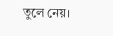তুলে নেয়।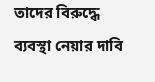তাদের বিরুদ্ধে ব্যবস্থা নেয়ার দাবি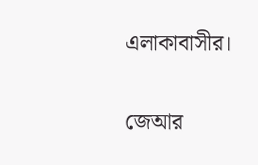এলাকাবাসীর।

জেআর